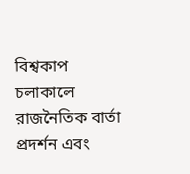বিশ্বকাপ চলাকালে রাজনৈতিক বার্তা প্রদর্শন এবং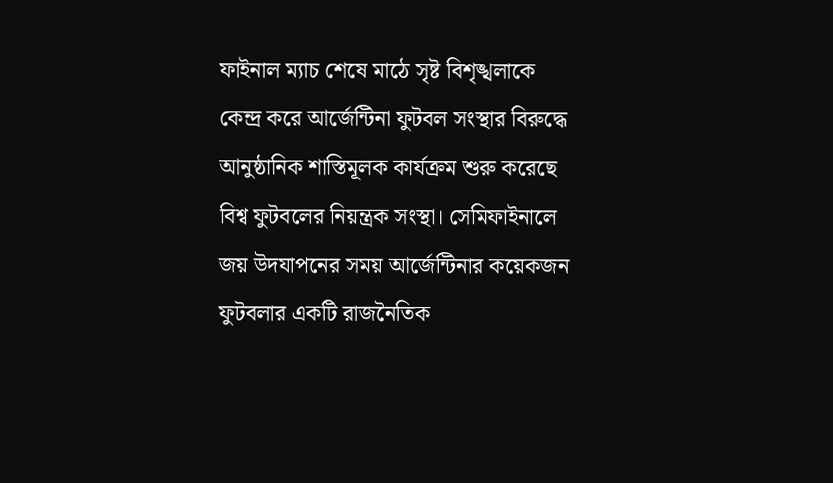ফাইনাল ম্যাচ শেষে মাঠে সৃষ্ট বিশৃঙ্খলাকে কেন্দ্র করে আর্জেন্টিনা ফুটবল সংস্থার বিরুদ্ধে আনুষ্ঠানিক শাস্তিমূলক কার্যক্রম শুরু করেছে বিশ্ব ফুটবলের নিয়ন্ত্রক সংস্থা। সেমিফাইনালে জয় উদযাপনের সময় আর্জেন্টিনার কয়েকজন ফুটবলার একটি রাজনৈতিক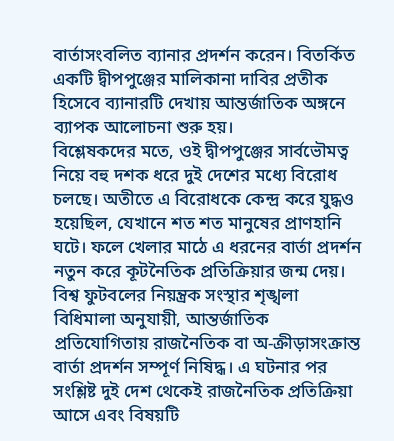বার্তাসংবলিত ব্যানার প্রদর্শন করেন। বিতর্কিত একটি দ্বীপপুঞ্জের মালিকানা দাবির প্রতীক হিসেবে ব্যানারটি দেখায় আন্তর্জাতিক অঙ্গনে ব্যাপক আলোচনা শুরু হয়।
বিশ্লেষকদের মতে, ওই দ্বীপপুঞ্জের সার্বভৌমত্ব নিয়ে বহু দশক ধরে দুই দেশের মধ্যে বিরোধ চলছে। অতীতে এ বিরোধকে কেন্দ্র করে যুদ্ধও হয়েছিল, যেখানে শত শত মানুষের প্রাণহানি ঘটে। ফলে খেলার মাঠে এ ধরনের বার্তা প্রদর্শন নতুন করে কূটনৈতিক প্রতিক্রিয়ার জন্ম দেয়। বিশ্ব ফুটবলের নিয়ন্ত্রক সংস্থার শৃঙ্খলা বিধিমালা অনুযায়ী, আন্তর্জাতিক প্রতিযোগিতায় রাজনৈতিক বা অ-ক্রীড়াসংক্রান্ত বার্তা প্রদর্শন সম্পূর্ণ নিষিদ্ধ। এ ঘটনার পর সংশ্লিষ্ট দুই দেশ থেকেই রাজনৈতিক প্রতিক্রিয়া আসে এবং বিষয়টি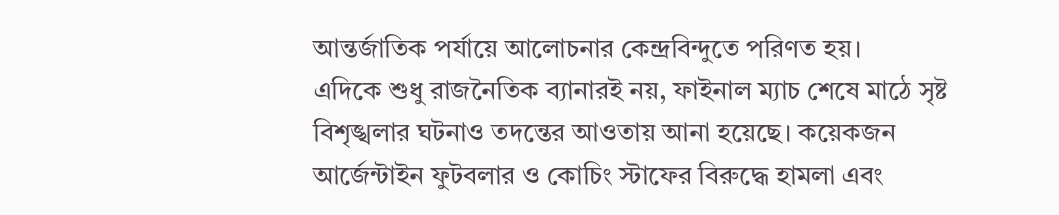আন্তর্জাতিক পর্যায়ে আলোচনার কেন্দ্রবিন্দুতে পরিণত হয়।
এদিকে শুধু রাজনৈতিক ব্যানারই নয়, ফাইনাল ম্যাচ শেষে মাঠে সৃষ্ট বিশৃঙ্খলার ঘটনাও তদন্তের আওতায় আনা হয়েছে। কয়েকজন আর্জেন্টাইন ফুটবলার ও কোচিং স্টাফের বিরুদ্ধে হামলা এবং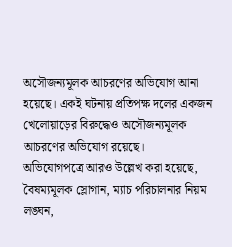অসৌজন্যমূলক আচরণের অভিযোগ আনা হয়েছে। একই ঘটনায় প্রতিপক্ষ দলের একজন খেলোয়াড়ের বিরুদ্ধেও অসৌজন্যমূলক আচরণের অভিযোগ রয়েছে।
অভিযোগপত্রে আরও উল্লেখ করা হয়েছে, বৈষম্যমূলক স্লোগান, ম্যাচ পরিচালনার নিয়ম লঙ্ঘন,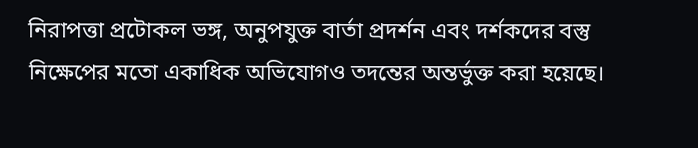নিরাপত্তা প্রটোকল ভঙ্গ, অনুপযুক্ত বার্তা প্রদর্শন এবং দর্শকদের বস্তু নিক্ষেপের মতো একাধিক অভিযোগও তদন্তের অন্তর্ভুক্ত করা হয়েছে।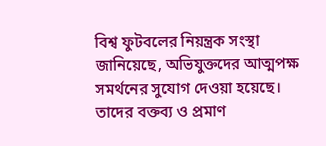বিশ্ব ফুটবলের নিয়ন্ত্রক সংস্থা জানিয়েছে, অভিযুক্তদের আত্মপক্ষ সমর্থনের সুযোগ দেওয়া হয়েছে। তাদের বক্তব্য ও প্রমাণ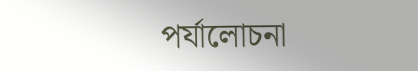পর্যালোচনা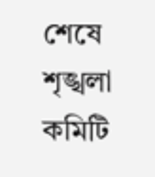শেষে শৃঙ্খলা কমিটি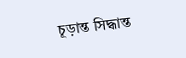চূড়ান্ত সিদ্ধান্ত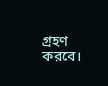গ্রহণ করবে।